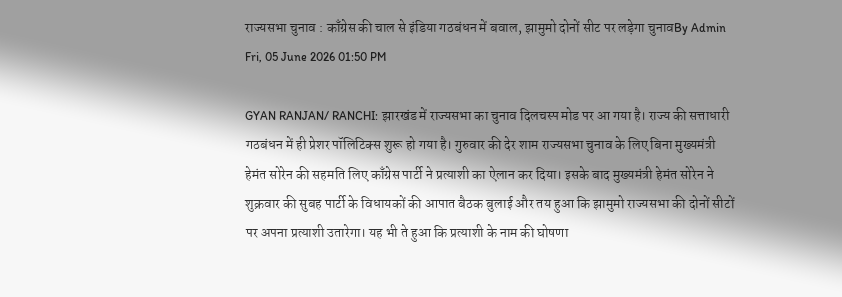राज्यसभा चुनाव : काँग्रेस की चाल से इंडिया गठबंधन में बवाल, झामुमो दोनों सीट पर लड़ेगा चुनावBy Admin Fri, 05 June 2026 01:50 PM

GYAN RANJAN/ RANCHI: झारखंड में राज्यसभा का चुनाव दिलचस्प मोड पर आ गया है। राज्य की सत्ताधारी गठबंधन में ही प्रेशर पॉलिटिक्स शुरू हो गया है। गुरुवार की देर शाम राज्यसभा चुनाव के लिए बिना मुख्यमंत्री हेमंत सोरेन की सहमति लिए काँग्रेस पार्टी ने प्रत्याशी का ऐलान कर दिया। इसके बाद मुख्यमंत्री हेमंत सोरेन ने शुक्रवार की सुबह पार्टी के विधायकों की आपात बैठक बुलाई और तय हुआ कि झामुमो राज्यसभा की दोनों सीटों पर अपना प्रत्याशी उतारेगा। यह भी ते हुआ कि प्रत्याशी के नाम की घोषणा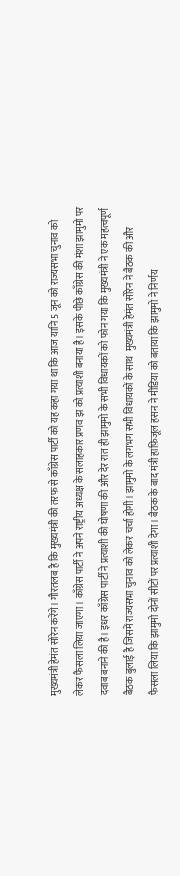मुख्यमंत्री हेमंत सोरेन करेंगे। गौरतलब है कि मुख्यमंत्री की तरफ से काँग्रेस पार्टी को यह कहा गया था कि आज यानि 5 जून को राज्यसभा चुनाव को लेकर फैसला लिया जाएगा। काँग्रेस पार्टी ने अपने राष्ट्रीय अध्यक्ष के सलाहकार प्रणव झ को प्रत्याशी बनाया है। इसके पीछे काँग्रेस की मंशा झामुमो पर दवाब बनाने की है। इधर काँग्रेस पार्टी ने प्रत्याशी की घोषणा की और देर रात ही झामुमो के सभी विधायकों को फोन गया कि मुख्यमंत्री ने एक महत्वपूर्ण बैठक बुलाई है जिसमें राज्यसभा चुनाव को लेकर चर्चा होगी। झामुमो के लगभग सभी विधायकों के साथ  मुख्यमंत्री हेमंत सोरेन ने बैठक की और फैसला लिया कि झामुमो दोनों सीटों पर प्रत्याशी देगा। बैठक के बाद मंत्री हाफ़िजूल हसन ने मीडिया को बताया कि झामुमो ने निर्णय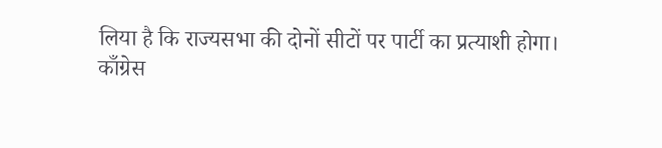लिया है कि राज्यसभा की दोनों सीटों पर पार्टी का प्रत्याशी होगा।
काँग्रेस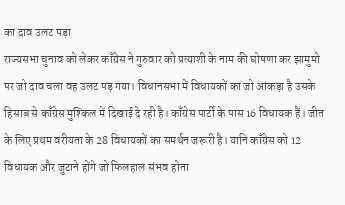का दाव उलट पड़ा
राज्यसभा चुनाव को लेकर काँग्रेस ने गुरुवार को प्रत्याशी के नाम की घोषणा कर झामुमो पर जो दाव चला वह उलट पड़ गया। विधानसभा में विधायकों का जो आंकड़ा है उसके हिसाब से काँग्रेस मुश्किल में दिखाई दे रही है। काँग्रेस पार्टी के पास 16 विधायक हैं। जीत के लिए प्रथम वरीयता के 28 विधायकों का समर्थन जरूरी है। यानि काँग्रेस को 12 विधायक और जुटाने होंगे जो फिलहाल संभव होता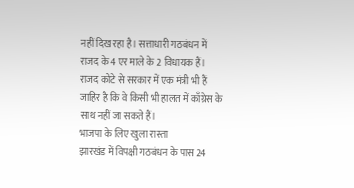नहीं दिख रहा है। सत्ताधारी गठबंधन में राजद के 4 एर माले के 2 विधायक हैं। राजद कोटे से सरकार में एक मंत्री भी हैं जाहिर है कि वे किसी भी हालत में काँग्रेस के साथ नहीं जा सकते हैं।
भाजपा के लिए खुला रास्ता
झारखंड में विपक्षी गठबंधन के पास 24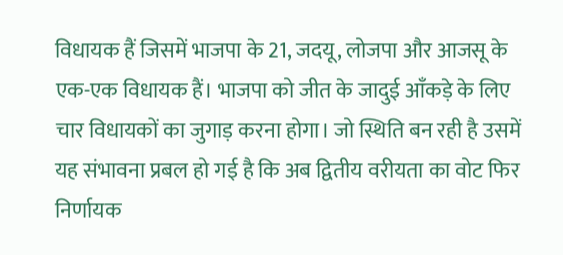विधायक हैं जिसमें भाजपा के 21, जदयू, लोजपा और आजसू के एक-एक विधायक हैं। भाजपा को जीत के जादुई आँकड़े के लिए चार विधायकों का जुगाड़ करना होगा। जो स्थिति बन रही है उसमें यह संभावना प्रबल हो गई है कि अब द्वितीय वरीयता का वोट फिर निर्णायक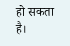हो सकता है।